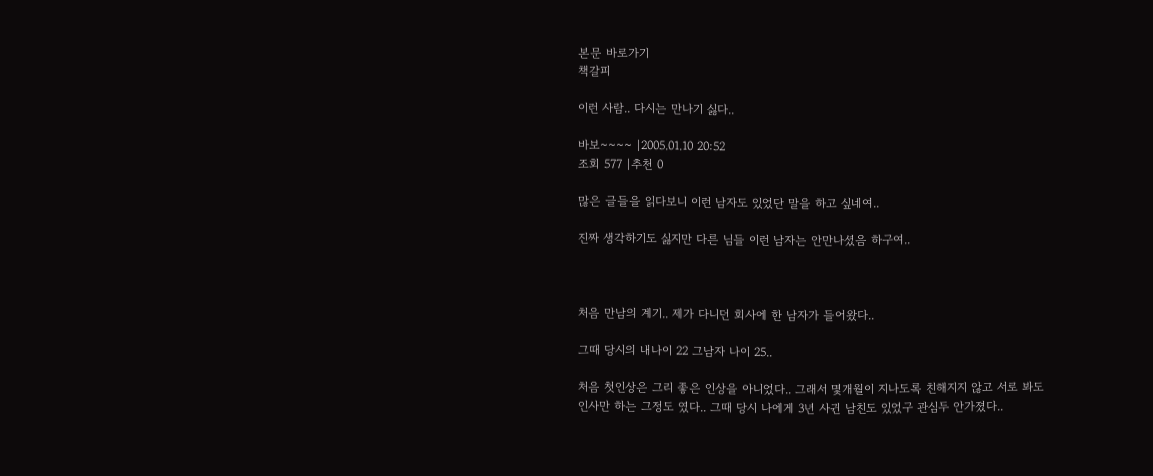본문 바로가기
책갈피

이런 사람.. 다시는 만나기 싫다..

바보~~~~ |2005.01.10 20:52
조회 577 |추천 0

많은 글들을 읽다보니 이런 남자도 있었단 말을 하고 싶네여..

진짜 생각하기도 싫지만 다른 님들 이런 남자는 안만나셨음 하구여..



처음 만남의 계기.. 제가 다니던 회사에 한 남자가 들어왔다..

그때 당시의 내나이 22 그남자 나이 25..

처음 첫인상은 그리 좋은 인상을 아니었다.. 그래서 몇개월이 지나도록 친해지지 않고 서로 봐도 인사만 하는 그정도 였다.. 그때 당시 나에게 3년 사귄 남친도 있었구 관심두 안가졌다..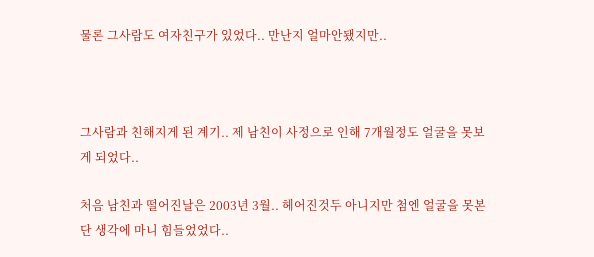물론 그사람도 여자친구가 있었다.. 만난지 얼마안됐지만..



그사람과 친해지게 된 계기.. 제 남친이 사정으로 인해 7개월정도 얼굴을 못보게 되었다..

처음 남친과 떨어진날은 2003년 3월.. 헤어진것두 아니지만 첨엔 얼굴을 못본단 생각에 마니 힘들었었다..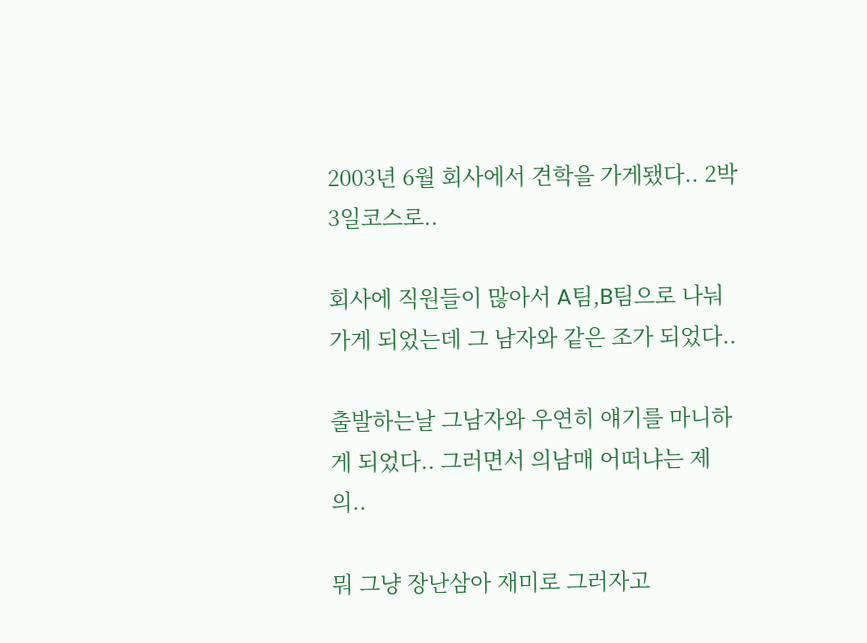2003년 6월 회사에서 견학을 가게됐다.. 2박 3일코스로..

회사에 직원들이 많아서 A팀,B팀으로 나눠가게 되었는데 그 남자와 같은 조가 되었다..

출발하는날 그남자와 우연히 얘기를 마니하게 되었다.. 그러면서 의남매 어떠냐는 제의..

뭐 그냥 장난삼아 재미로 그러자고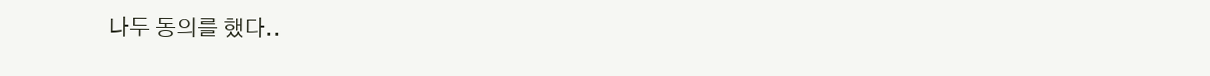나두 동의를 했다..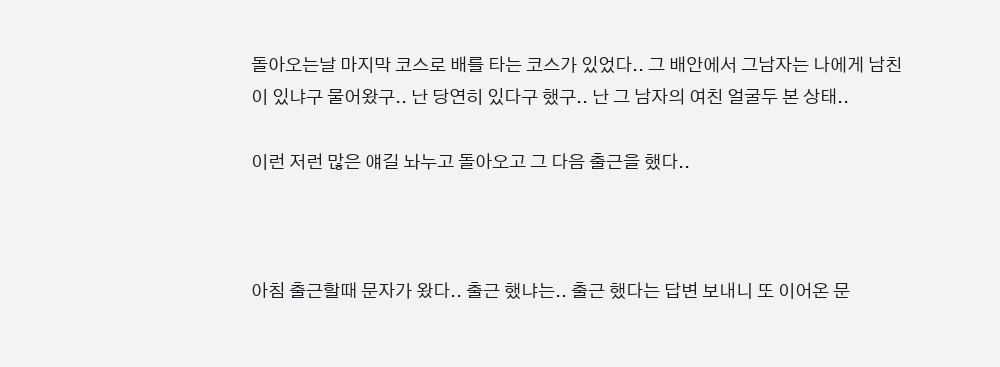돌아오는날 마지막 코스로 배를 타는 코스가 있었다.. 그 배안에서 그남자는 나에게 남친이 있냐구 물어왔구.. 난 당연히 있다구 했구.. 난 그 남자의 여친 얼굴두 본 상태..

이런 저런 많은 얘길 놔누고 돌아오고 그 다음 출근을 했다..



아침 출근할때 문자가 왔다.. 출근 했냐는.. 출근 했다는 답변 보내니 또 이어온 문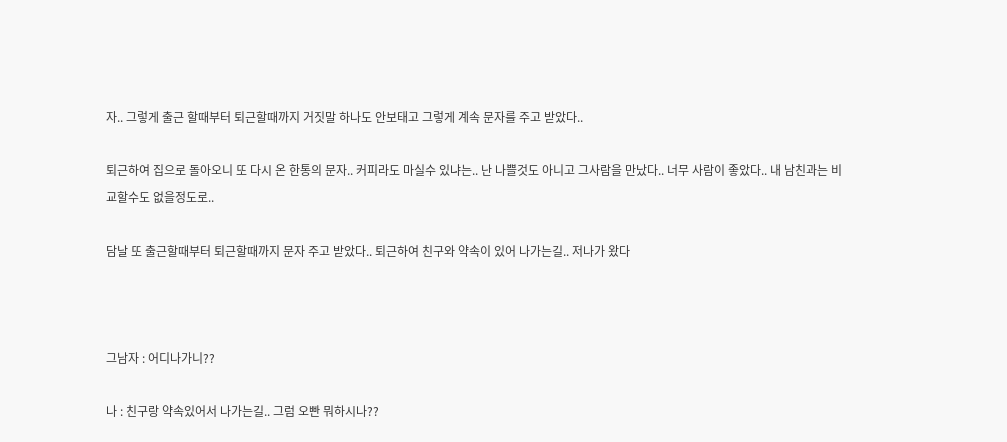자.. 그렇게 출근 할때부터 퇴근할때까지 거짓말 하나도 안보태고 그렇게 계속 문자를 주고 받았다..

퇴근하여 집으로 돌아오니 또 다시 온 한통의 문자.. 커피라도 마실수 있냐는.. 난 나쁠것도 아니고 그사람을 만났다.. 너무 사람이 좋았다.. 내 남친과는 비교할수도 없을정도로..

담날 또 출근할때부터 퇴근할때까지 문자 주고 받았다.. 퇴근하여 친구와 약속이 있어 나가는길.. 저나가 왔다



그남자 : 어디나가니??

나 : 친구랑 약속있어서 나가는길.. 그럼 오빤 뭐하시나??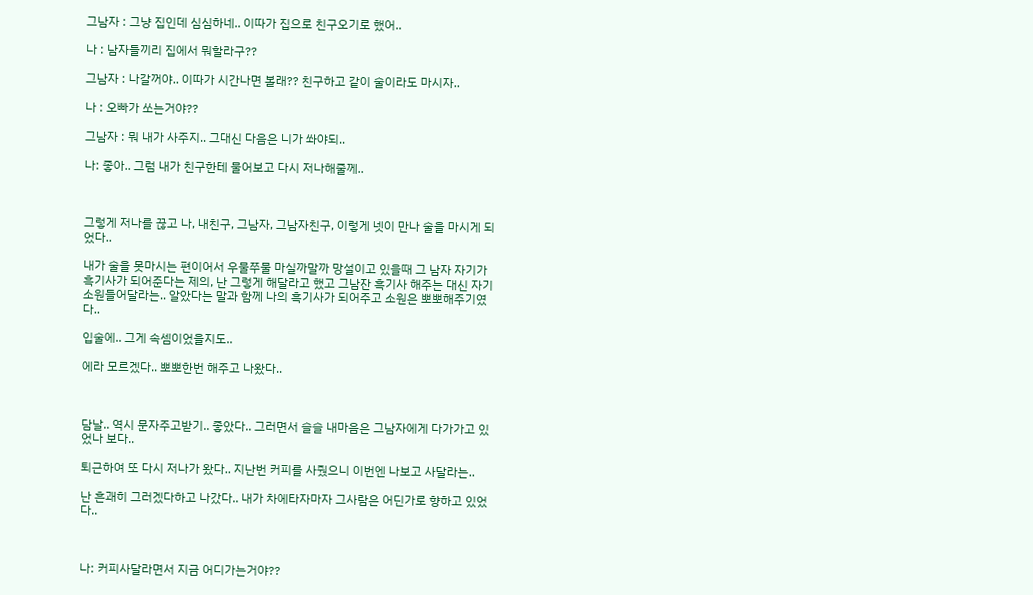그남자 : 그냥 집인데 심심하네.. 이따가 집으로 친구오기로 했어..

나 : 남자들끼리 집에서 뭐할라구??

그남자 : 나갈꺼야.. 이따가 시간나면 볼래?? 친구하고 같이 술이라도 마시자..

나 : 오빠가 쏘는거야??

그남자 : 뭐 내가 사주지.. 그대신 다음은 니가 쏴야되..

나: 좋아.. 그럼 내가 친구한테 물어보고 다시 저나해줄께..



그렇게 저나를 끊고 나, 내친구, 그남자, 그남자친구, 이렇게 넷이 만나 술을 마시게 되었다..

내가 술을 못마시는 편이어서 우물쭈물 마실까말까 망설이고 있을때 그 남자 자기가 흑기사가 되어준다는 제의, 난 그렇게 해달라고 했고 그남잔 흑기사 해주는 대신 자기 소원들어달라는.. 알았다는 말과 함께 나의 흑기사가 되어주고 소원은 뽀뽀해주기였다..

입술에.. 그게 속셈이었을지도..

에라 모르겠다.. 뽀뽀한번 해주고 나왔다..



담날.. 역시 문자주고받기.. 좋았다.. 그러면서 슬슬 내마음은 그남자에게 다가가고 있었나 보다..

퇴근하여 또 다시 저나가 왔다.. 지난번 커피를 사줬으니 이번엔 나보고 사달라는..

난 흔괘히 그러겠다하고 나갔다.. 내가 차에타자마자 그사람은 어딘가로 향하고 있었다..



나: 커피사달라면서 지금 어디가는거야??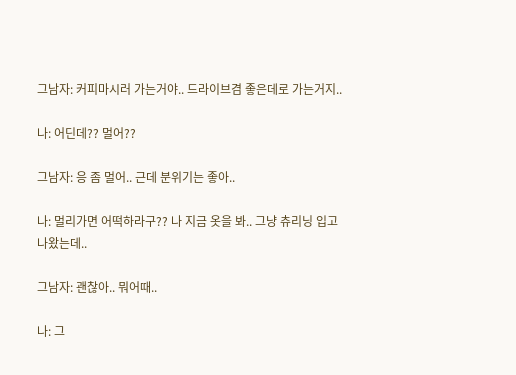그남자: 커피마시러 가는거야.. 드라이브겸 좋은데로 가는거지..

나: 어딘데?? 멀어??

그남자: 응 좀 멀어.. 근데 분위기는 좋아..

나: 멀리가면 어떡하라구?? 나 지금 옷을 봐.. 그냥 츄리닝 입고 나왔는데..

그남자: 괜찮아.. 뭐어때..

나: 그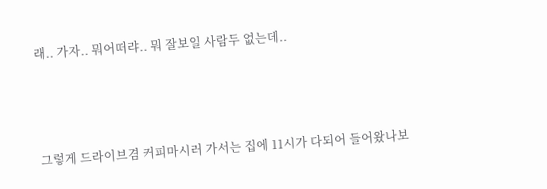래.. 가자.. 뭐어떠랴.. 뭐 잘보일 사람두 없는데..



그렇게 드라이브겸 커피마시러 가서는 집에 11시가 다되어 들어왔나보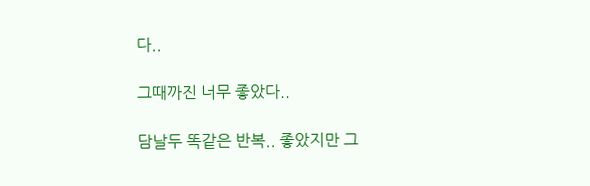다..

그때까진 너무 좋았다..

담날두 똑같은 반복.. 좋았지만 그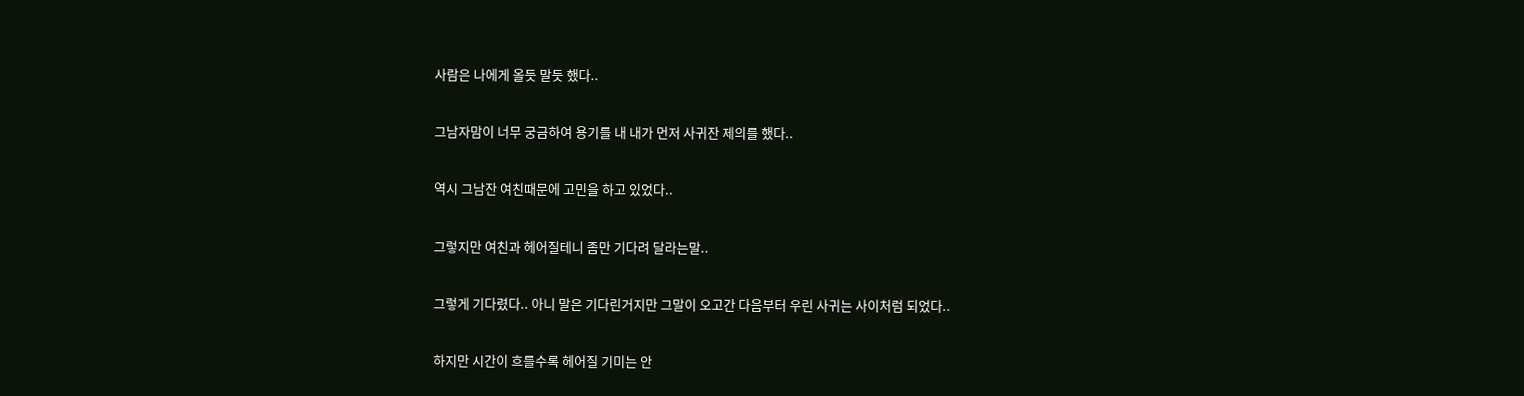사람은 나에게 올듯 말듯 했다..

그남자맘이 너무 궁금하여 용기를 내 내가 먼저 사귀잔 제의를 했다..

역시 그남잔 여친때문에 고민을 하고 있었다..

그렇지만 여친과 헤어질테니 좀만 기다려 달라는말..

그렇게 기다렸다.. 아니 말은 기다린거지만 그말이 오고간 다음부터 우린 사귀는 사이처럼 되었다..

하지만 시간이 흐를수록 헤어질 기미는 안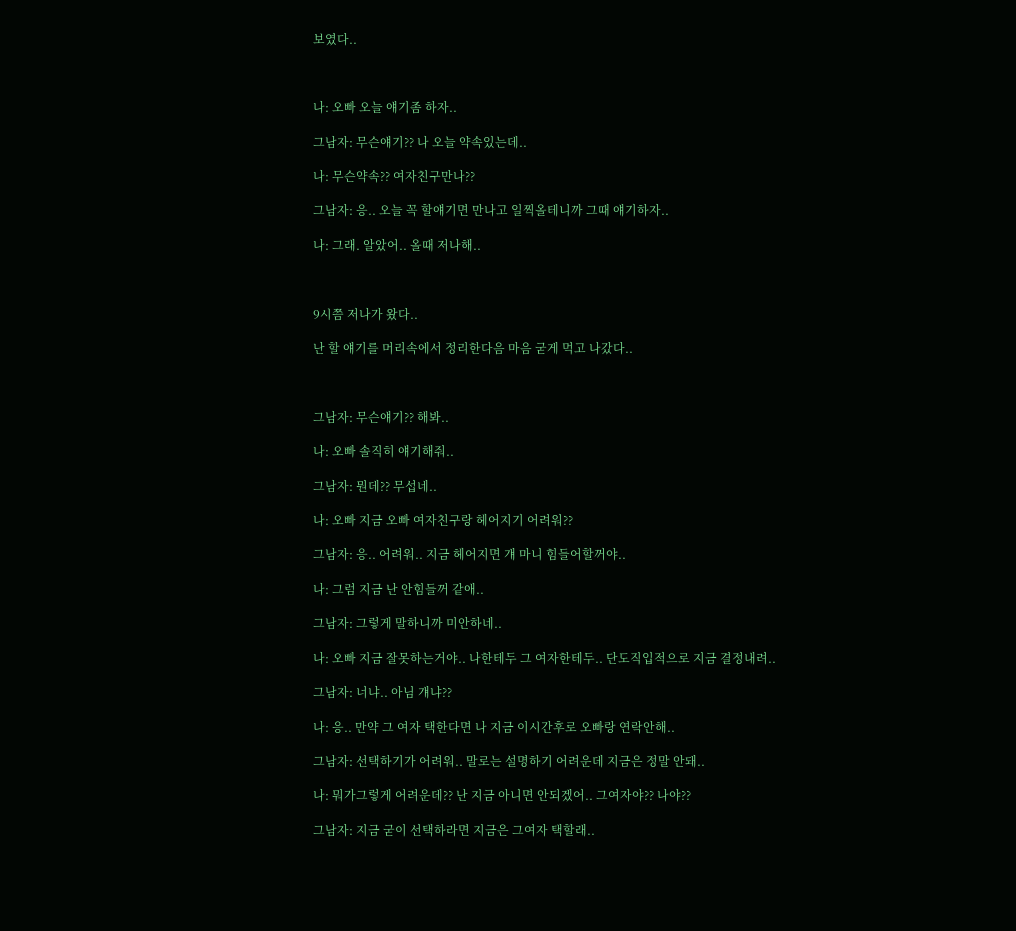보였다..



나: 오빠 오늘 얘기좀 하자..

그남자: 무슨얘기?? 나 오늘 약속있는데..

나: 무슨약속?? 여자친구만나??

그남자: 응.. 오늘 꼭 할얘기면 만나고 일찍올테니까 그때 얘기하자..

나: 그래. 알았어.. 올때 저나해..



9시쯤 저나가 왔다..

난 할 얘기를 머리속에서 정리한다음 마음 굳게 먹고 나갔다..



그남자: 무슨얘기?? 해봐..

나: 오빠 솔직히 얘기해줘..

그남자: 뭔데?? 무섭네..

나: 오빠 지금 오빠 여자친구랑 헤어지기 어려워??

그남자: 응.. 어려워.. 지금 헤어지면 걔 마니 힘들어할꺼야..

나: 그럼 지금 난 안힘들꺼 같애..

그남자: 그렇게 말하니까 미안하네..

나: 오빠 지금 잘못하는거야.. 나한테두 그 여자한테두.. 단도직입적으로 지금 결정내려..

그남자: 너냐.. 아님 걔냐??

나: 응.. 만약 그 여자 택한다면 나 지금 이시간후로 오빠랑 연락안해..

그남자: 선택하기가 어려워.. 말로는 설명하기 어려운데 지금은 정말 안돼..

나: 뭐가그렇게 어려운데?? 난 지금 아니면 안되겠어.. 그여자야?? 나야??

그남자: 지금 굳이 선택하라면 지금은 그여자 택할래..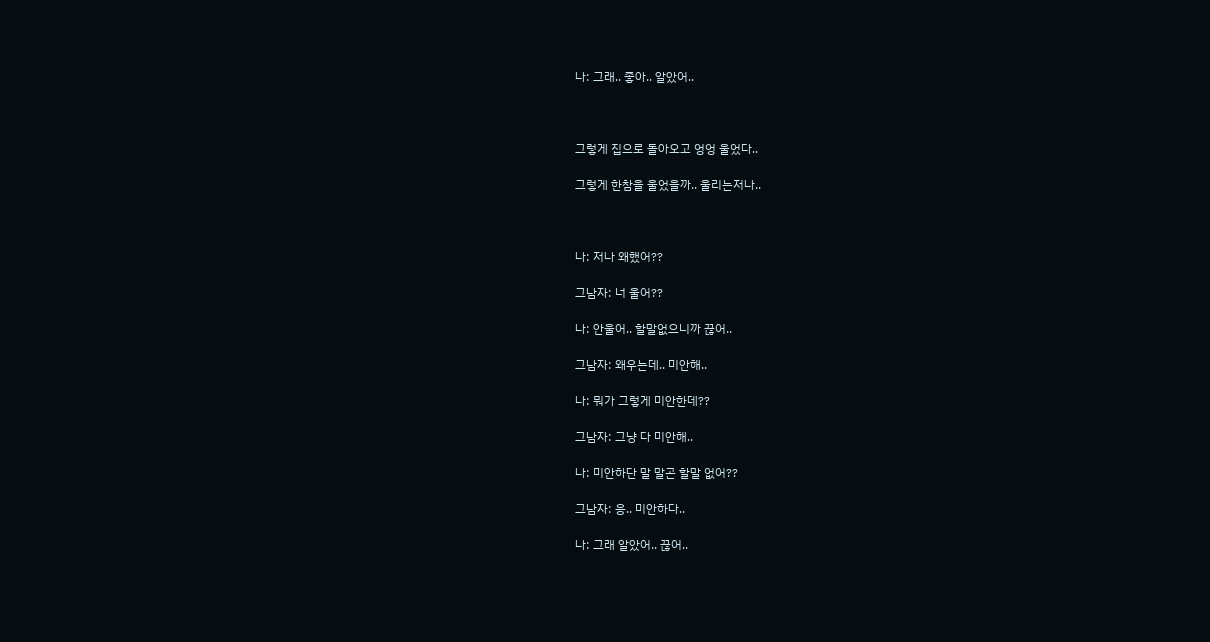나: 그래.. 좋아.. 알았어..



그렇게 집으로 돌아오고 엉엉 울었다..

그렇게 한참을 울었을까.. 울리는저나..



나: 저나 왜했어??

그남자: 너 울어??

나: 안울어.. 할말없으니까 끊어..

그남자: 왜우는데.. 미안해..

나: 뭐가 그렇게 미안한데??

그남자: 그냥 다 미안해..

나: 미안하단 말 말곤 할말 없어??

그남자: 응.. 미안하다..

나: 그래 알았어.. 끊어..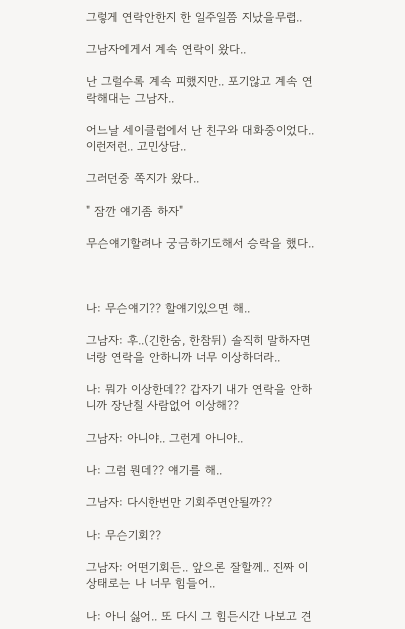그렇게 연락안한지 한 일주일쯤 지났을무렵..

그남자에게서 계속 연락이 왔다..

난 그럴수록 계속 피했지만.. 포기않고 계속 연락해대는 그남자..

어느날 세이클럽에서 난 친구와 대화중이었다.. 이런저런.. 고민상담..

그러던중 쪽지가 왔다..

" 잠깐 얘기좀 하자"

무슨얘기할려나 궁금하기도해서 승락을 했다..



나: 무슨얘기?? 할얘기있으면 해..

그남자: 후..(긴한숨, 한참뒤) 솔직히 말하자면 너랑 연락을 안하니까 너무 이상하더라..

나: 뭐가 이상한데?? 갑자기 내가 연락을 안하니까 장난칠 사람없어 이상해??

그남자: 아니야.. 그런게 아니야..

나: 그럼 뭔데?? 얘기를 해..

그남자: 다시한번만 기회주면안될까??

나: 무슨기회??

그남자: 어떤기회든.. 앞으론 잘할께.. 진짜 이상태로는 나 너무 힘들어..

나: 아니 싫어.. 또 다시 그 힘든시간 나보고 견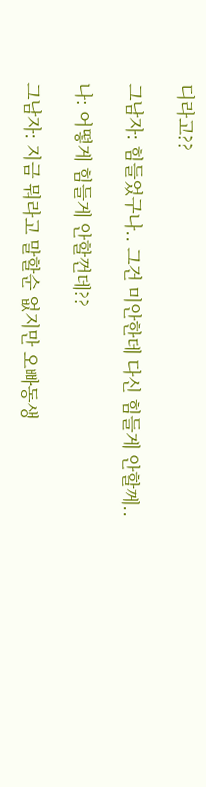디라고??

그남자: 힘들었구나.. 그건 미안한데 다신 힘들게 안할께..

나: 어떻게 힘들게 안할껀데??

그남자: 지금 뭐라고 말할순 없지만 오빠동생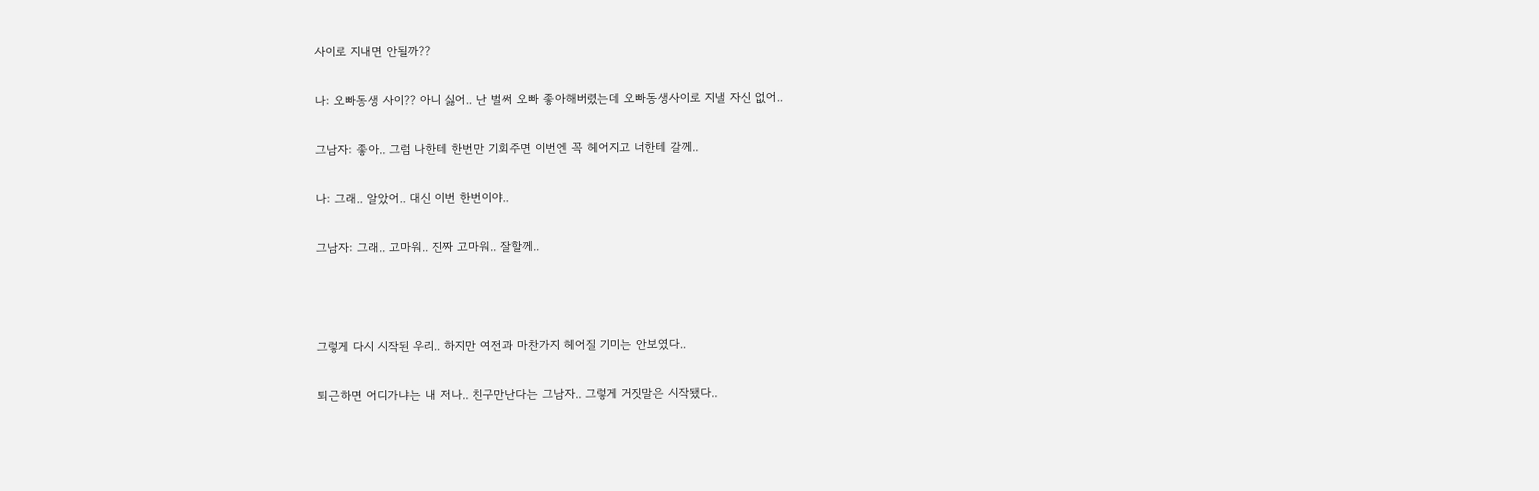사이로 지내면 안될까??

나: 오빠동생 사이?? 아니 싫어.. 난 벌써 오빠 좋아해버렸는데 오빠동생사이로 지낼 자신 없어..

그남자: 좋아.. 그럼 나한테 한번만 기회주면 이번엔 꼭 헤어지고 너한테 갈께..

나: 그래.. 알았어.. 대신 이번 한번이야..

그남자: 그래.. 고마워.. 진짜 고마워.. 잘할께..



그렇게 다시 시작된 우리.. 하지만 여전과 마찬가지 헤어질 기미는 안보였다..

퇴근하면 어디가냐는 내 저나.. 친구만난다는 그남자.. 그렇게 거짓말은 시작됐다..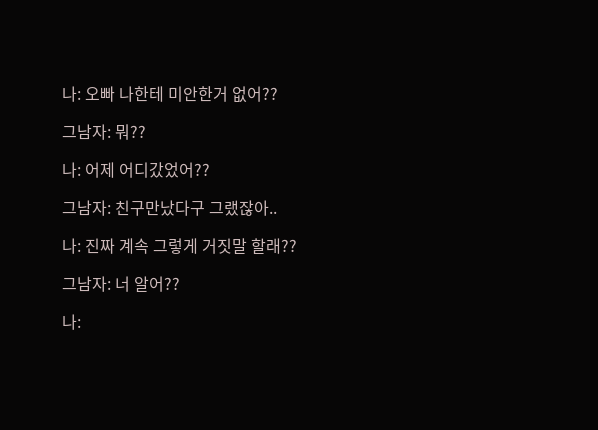나: 오빠 나한테 미안한거 없어??

그남자: 뭐??

나: 어제 어디갔었어??

그남자: 친구만났다구 그랬잖아..

나: 진짜 계속 그렇게 거짓말 할래??

그남자: 너 알어??

나: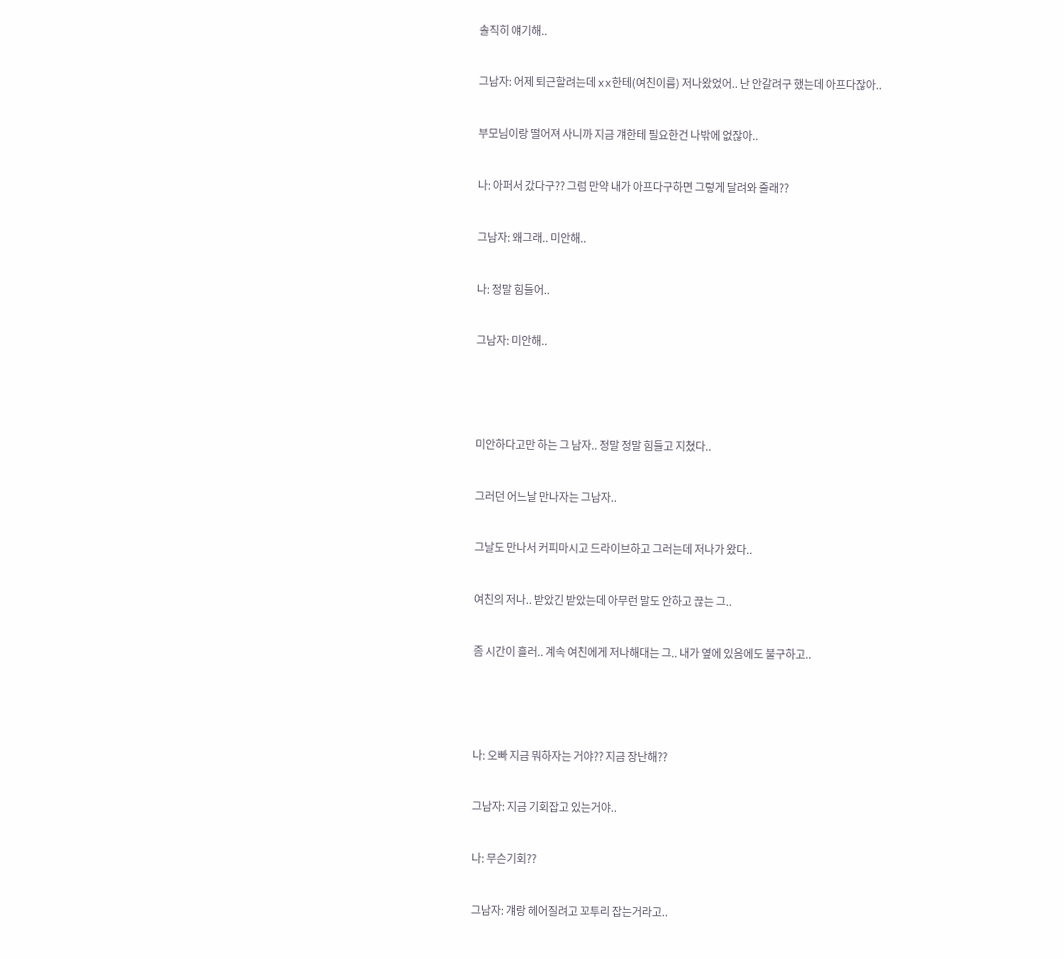솔직히 얘기해..

그남자: 어제 퇴근할려는데 xx한테(여친이름) 저나왔었어.. 난 안갈려구 했는데 아프다잖아..

부모님이랑 떨어져 사니까 지금 걔한테 필요한건 나밖에 없잖아..

나: 아퍼서 갔다구?? 그럼 만약 내가 아프다구하면 그렇게 달려와 줄래??

그남자: 왜그래.. 미안해..

나: 정말 힘들어..

그남자: 미안해..



미안하다고만 하는 그 남자.. 정말 정말 힘들고 지쳤다..

그러던 어느날 만나자는 그남자..

그날도 만나서 커피마시고 드라이브하고 그러는데 저나가 왔다..

여친의 저나.. 받았긴 받았는데 아무런 말도 안하고 끊는 그..

좀 시간이 흘러.. 계속 여친에게 저나해대는 그.. 내가 옆에 있음에도 불구하고..



나: 오빠 지금 뭐하자는 거야?? 지금 장난해??

그남자: 지금 기회잡고 있는거야..

나: 무슨기회??

그남자: 걔랑 헤어질려고 꼬투리 잡는거라고..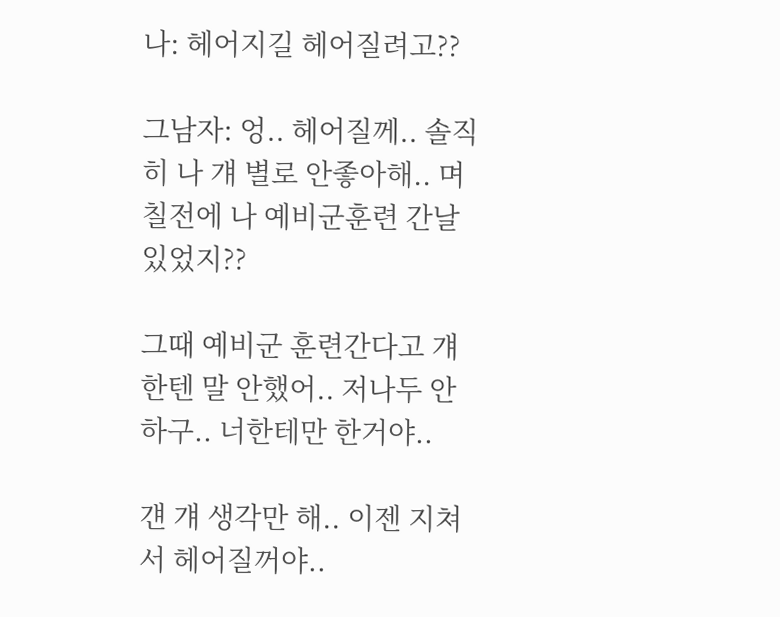나: 헤어지길 헤어질려고??

그남자: 엉.. 헤어질께.. 솔직히 나 걔 별로 안좋아해.. 며칠전에 나 예비군훈련 간날 있었지??

그때 예비군 훈련간다고 걔한텐 말 안했어.. 저나두 안하구.. 너한테만 한거야..

걘 걔 생각만 해.. 이젠 지쳐서 헤어질꺼야..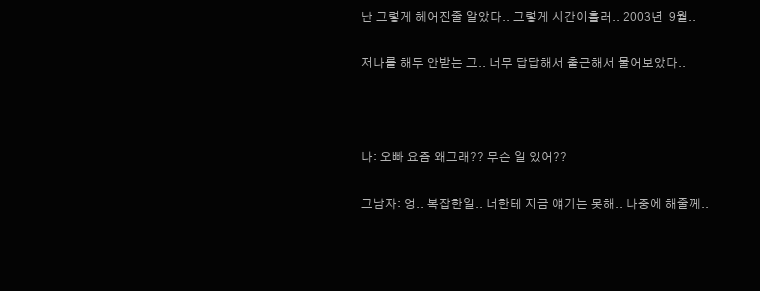난 그렇게 헤어진줄 알았다.. 그렇게 시간이흘러.. 2003년  9월..

저나를 해두 안받는 그.. 너무 답답해서 출근해서 물어보았다..



나: 오빠 요즘 왜그래?? 무슨 일 있어??

그남자: 엉.. 복잡한일.. 너한테 지금 얘기는 못해.. 나중에 해줄께..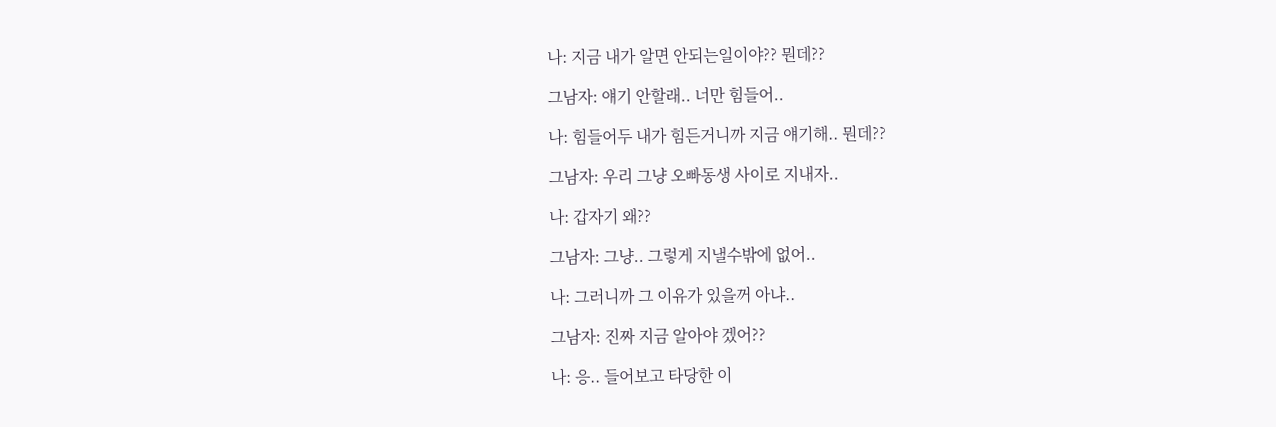나: 지금 내가 알면 안되는일이야?? 뭔데??

그남자: 얘기 안할래.. 너만 힘들어..

나: 힘들어두 내가 힘든거니까 지금 얘기해.. 뭔데??

그남자: 우리 그냥 오빠동생 사이로 지내자..

나: 갑자기 왜??

그남자: 그냥.. 그렇게 지낼수밖에 없어..

나: 그러니까 그 이유가 있을꺼 아냐..

그남자: 진짜 지금 알아야 겠어??

나: 응.. 들어보고 타당한 이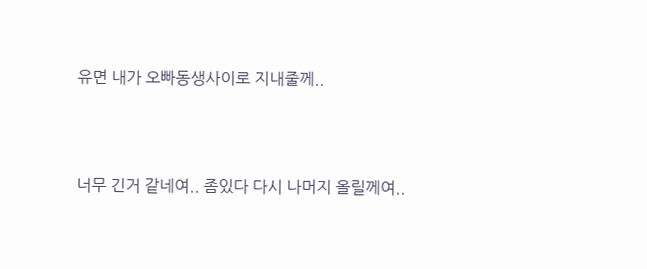유면 내가 오빠동생사이로 지내줄께..



너무 긴거 같네여.. 좀있다 다시 나머지 올릴께여..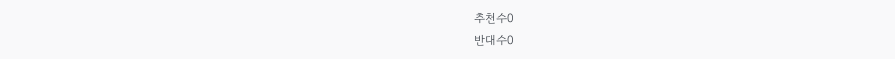추천수0
반대수0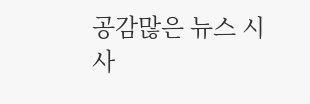공감많은 뉴스 시사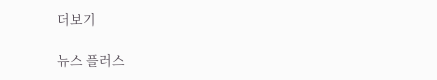더보기

뉴스 플러스